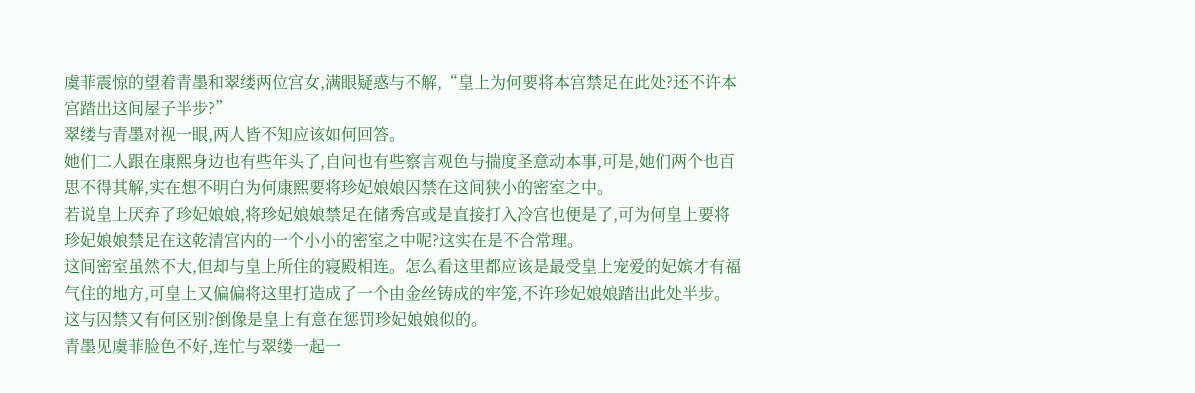虞菲震惊的望着青墨和翠缕两位宫女,满眼疑惑与不解,“皇上为何要将本宫禁足在此处?还不许本宫踏出这间屋子半步?”
翠缕与青墨对视一眼,两人皆不知应该如何回答。
她们二人跟在康熙身边也有些年头了,自问也有些察言观色与揣度圣意动本事,可是,她们两个也百思不得其解,实在想不明白为何康熙要将珍妃娘娘囚禁在这间狭小的密室之中。
若说皇上厌弃了珍妃娘娘,将珍妃娘娘禁足在储秀宫或是直接打入冷宫也便是了,可为何皇上要将珍妃娘娘禁足在这乾清宫内的一个小小的密室之中呢?这实在是不合常理。
这间密室虽然不大,但却与皇上所住的寝殿相连。怎么看这里都应该是最受皇上宠爱的妃嫔才有福气住的地方,可皇上又偏偏将这里打造成了一个由金丝铸成的牢笼,不许珍妃娘娘踏出此处半步。这与囚禁又有何区别?倒像是皇上有意在惩罚珍妃娘娘似的。
青墨见虞菲脸色不好,连忙与翠缕一起一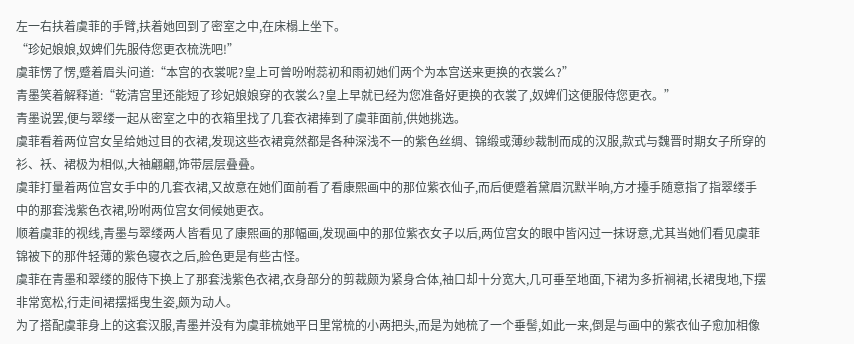左一右扶着虞菲的手臂,扶着她回到了密室之中,在床榻上坐下。
“珍妃娘娘,奴婢们先服侍您更衣梳洗吧!”
虞菲愣了愣,蹙着眉头问道:“本宫的衣裳呢?皇上可曾吩咐蕊初和雨初她们两个为本宫送来更换的衣裳么?”
青墨笑着解释道:“乾清宫里还能短了珍妃娘娘穿的衣裳么?皇上早就已经为您准备好更换的衣裳了,奴婢们这便服侍您更衣。”
青墨说罢,便与翠缕一起从密室之中的衣箱里找了几套衣裙捧到了虞菲面前,供她挑选。
虞菲看着两位宫女呈给她过目的衣裙,发现这些衣裙竟然都是各种深浅不一的紫色丝绸、锦缎或薄纱裁制而成的汉服,款式与魏晋时期女子所穿的衫、袄、裙极为相似,大袖翩翩,饰带层层叠叠。
虞菲打量着两位宫女手中的几套衣裙,又故意在她们面前看了看康熙画中的那位紫衣仙子,而后便蹙着黛眉沉默半晌,方才擡手随意指了指翠缕手中的那套浅紫色衣裙,吩咐两位宫女伺候她更衣。
顺着虞菲的视线,青墨与翠缕两人皆看见了康熙画的那幅画,发现画中的那位紫衣女子以后,两位宫女的眼中皆闪过一抹讶意,尤其当她们看见虞菲锦被下的那件轻薄的紫色寝衣之后,脸色更是有些古怪。
虞菲在青墨和翠缕的服侍下换上了那套浅紫色衣裙,衣身部分的剪裁颇为紧身合体,袖口却十分宽大,几可垂至地面,下裙为多折裥裙,长裙曳地,下摆非常宽松,行走间裙摆摇曳生姿,颇为动人。
为了搭配虞菲身上的这套汉服,青墨并没有为虞菲梳她平日里常梳的小两把头,而是为她梳了一个垂髻,如此一来,倒是与画中的紫衣仙子愈加相像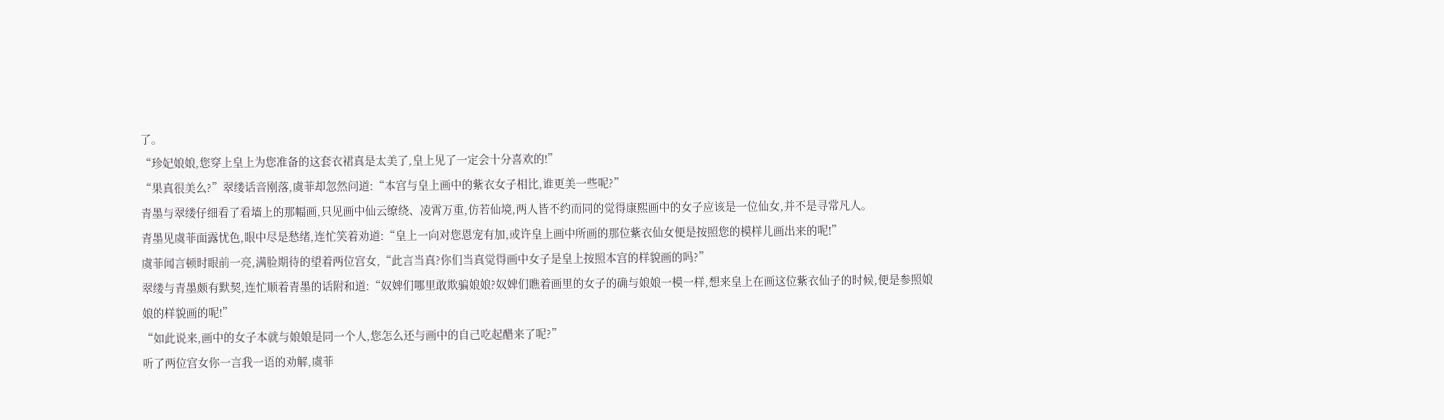了。
“珍妃娘娘,您穿上皇上为您准备的这套衣裙真是太美了,皇上见了一定会十分喜欢的!”
“果真很美么?”翠缕话音刚落,虞菲却忽然问道:“本宫与皇上画中的紫衣女子相比,谁更美一些呢?”
青墨与翠缕仔细看了看墙上的那幅画,只见画中仙云缭绕、凌霄万重,仿若仙境,两人皆不约而同的觉得康熙画中的女子应该是一位仙女,并不是寻常凡人。
青墨见虞菲面露忧色,眼中尽是愁绪,连忙笑着劝道:“皇上一向对您恩宠有加,或许皇上画中所画的那位紫衣仙女便是按照您的模样儿画出来的呢!”
虞菲闻言顿时眼前一亮,满脸期待的望着两位宫女,“此言当真?你们当真觉得画中女子是皇上按照本宫的样貌画的吗?”
翠缕与青墨颇有默契,连忙顺着青墨的话附和道:“奴婢们哪里敢欺骗娘娘?奴婢们瞧着画里的女子的确与娘娘一模一样,想来皇上在画这位紫衣仙子的时候,便是参照娘娘的样貌画的呢!”
“如此说来,画中的女子本就与娘娘是同一个人,您怎么还与画中的自己吃起醋来了呢?”
听了两位宫女你一言我一语的劝解,虞菲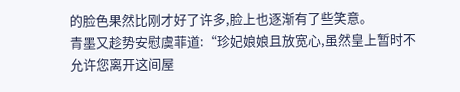的脸色果然比刚才好了许多,脸上也逐渐有了些笑意。
青墨又趁势安慰虞菲道:“珍妃娘娘且放宽心,虽然皇上暂时不允许您离开这间屋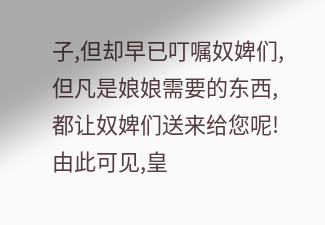子,但却早已叮嘱奴婢们,但凡是娘娘需要的东西,都让奴婢们送来给您呢!由此可见,皇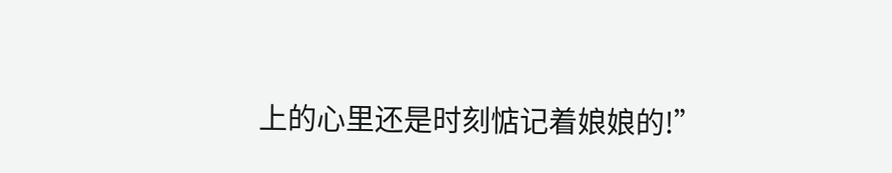上的心里还是时刻惦记着娘娘的!”